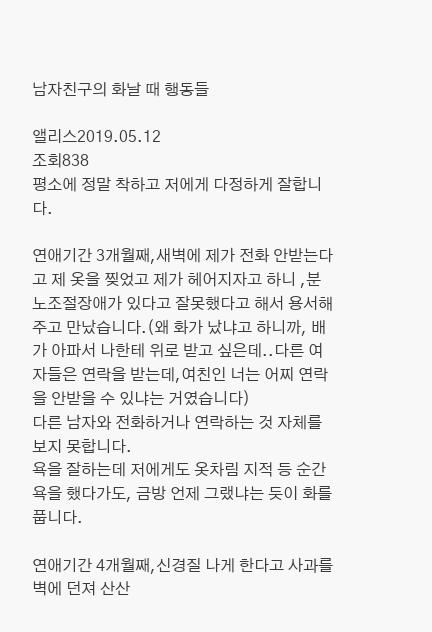남자친구의 화날 때 행동들

앨리스2019.05.12
조회838
평소에 정말 착하고 저에게 다정하게 잘합니다.

연애기간 3개월째,새벽에 제가 전화 안받는다고 제 옷을 찢었고 제가 헤어지자고 하니 ,분노조절장애가 있다고 잘못했다고 해서 용서해주고 만났습니다.(왜 화가 났냐고 하니까, 배가 아파서 나한테 위로 받고 싶은데..다른 여자들은 연락을 받는데,여친인 너는 어찌 연락을 안받을 수 있냐는 거였습니다)
다른 남자와 전화하거나 연락하는 것 자체를 보지 못합니다.
욕을 잘하는데 저에게도 옷차림 지적 등 순간 욕을 했다가도, 금방 언제 그랬냐는 듯이 화를 풉니다.

연애기간 4개월째,신경질 나게 한다고 사과를 벽에 던져 산산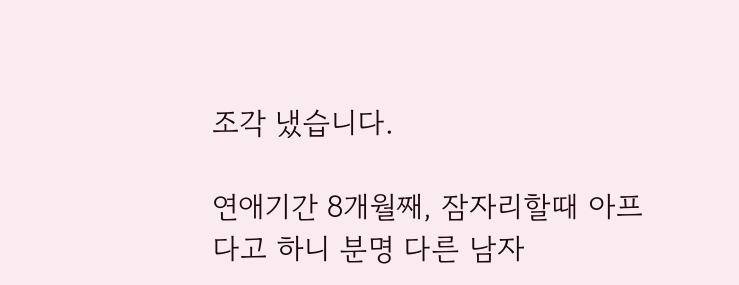조각 냈습니다.

연애기간 8개월째, 잠자리할때 아프다고 하니 분명 다른 남자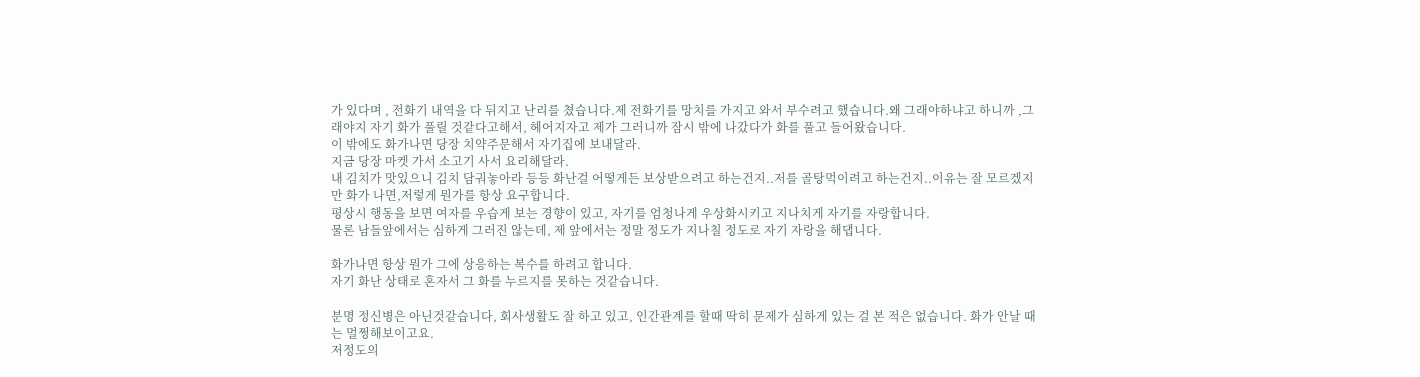가 있다며 , 전화기 내역을 다 뒤지고 난리를 쳤습니다.제 전화기를 망치를 가지고 와서 부수려고 했습니다.왜 그래야하냐고 하니까 ,그래야지 자기 화가 풀릴 것같다고해서, 헤어지자고 제가 그러니까 잠시 밖에 나갔다가 화를 풀고 들어왔습니다.
이 밖에도 화가나면 당장 치약주문해서 자기집에 보내달라.
지금 당장 마켓 가서 소고기 사서 요리해달라.
내 김치가 맛있으니 김치 담궈놓아라 등등 화난걸 어떻게든 보상받으려고 하는건지..저를 골탕먹이려고 하는건지..이유는 잘 모르겠지만 화가 나면,저렇게 뭔가를 항상 요구합니다.
평상시 행동을 보면 여자를 우습게 보는 경향이 있고, 자기를 엄청나게 우상화시키고 지나치게 자기를 자랑합니다.
물론 남들앞에서는 심하게 그러진 않는데, 제 앞에서는 정말 정도가 지나칠 정도로 자기 자랑을 해댑니다.

화가나면 항상 뭔가 그에 상응하는 복수를 하려고 합니다.
자기 화난 상태로 혼자서 그 화를 누르지를 못하는 것같습니다.

분명 정신병은 아닌것같습니다, 회사생활도 잘 하고 있고, 인간관계를 할때 딱히 문제가 심하게 있는 걸 본 적은 없습니다. 화가 안날 때는 멀쩡해보이고요.
저정도의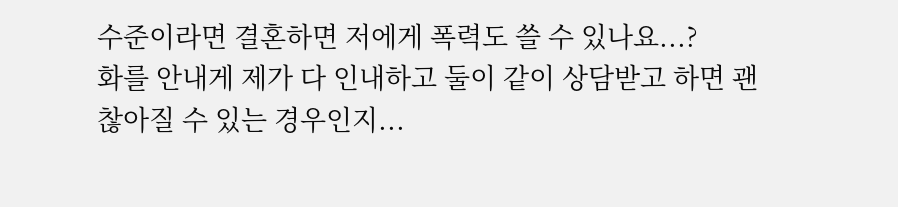수준이라면 결혼하면 저에게 폭력도 쓸 수 있나요...?
화를 안내게 제가 다 인내하고 둘이 같이 상담받고 하면 괜찮아질 수 있는 경우인지...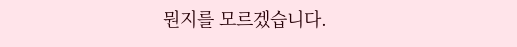뭔지를 모르겠습니다.